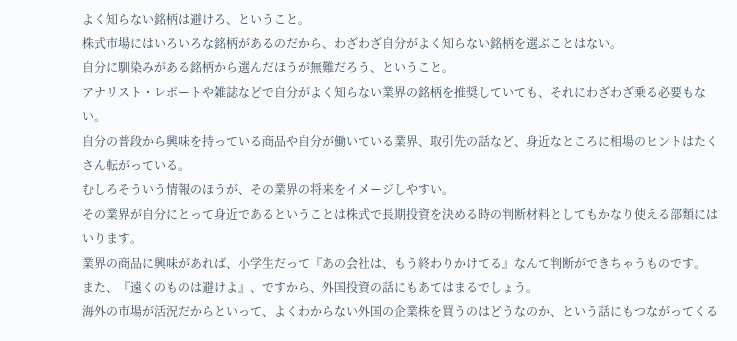よく知らない銘柄は避けろ、ということ。
株式市場にはいろいろな銘柄があるのだから、わざわざ自分がよく知らない銘柄を選ぶことはない。
自分に馴染みがある銘柄から選んだほうが無難だろう、ということ。
アナリスト・レポートや雑誌などで自分がよく知らない業界の銘柄を推奨していても、それにわざわざ乗る必要もない。
自分の普段から興味を持っている商品や自分が働いている業界、取引先の話など、身近なところに相場のヒントはたくさん転がっている。
むしろそういう情報のほうが、その業界の将来をイメージしやすい。
その業界が自分にとって身近であるということは株式で長期投資を決める時の判断材料としてもかなり使える部類にはいります。
業界の商品に興味があれば、小学生だって『あの会社は、もう終わりかけてる』なんて判断ができちゃうものです。
また、『遠くのものは避けよ』、ですから、外国投資の話にもあてはまるでしょう。
海外の市場が活況だからといって、よくわからない外国の企業株を買うのはどうなのか、という話にもつながってくる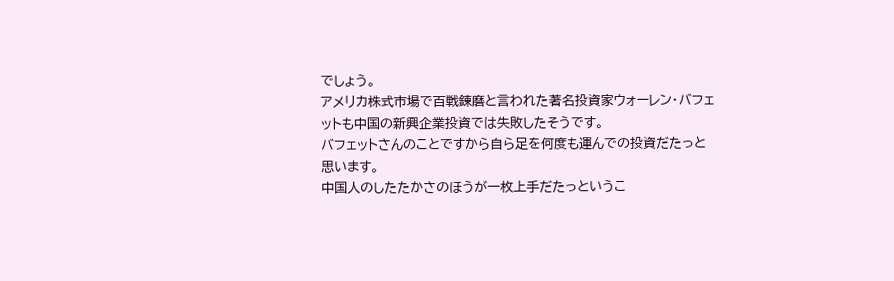でしょう。
アメリカ株式市場で百戦錬磨と言われた著名投資家ウォーレン・バフェットも中国の新興企業投資では失敗したそうです。
バフェットさんのことですから自ら足を何度も運んでの投資だたっと思います。
中国人のしたたかさのほうが一枚上手だたっというこ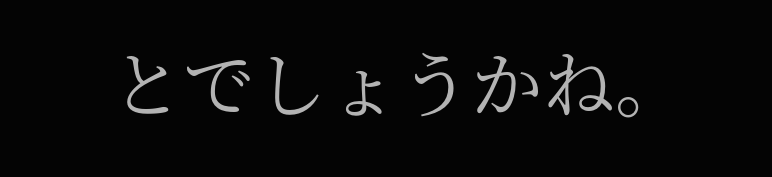とでしょうかね。